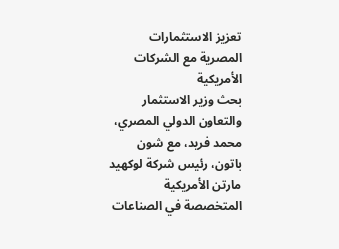تعزيز الاستثمارات المصرية مع الشركات الأمريكية
بحث وزير الاستثمار والتعاون الدولي المصري، محمد فريد، مع شون باتون، رئيس شركة لوكهيد مارتن الأمريكية المتخصصة في الصناعات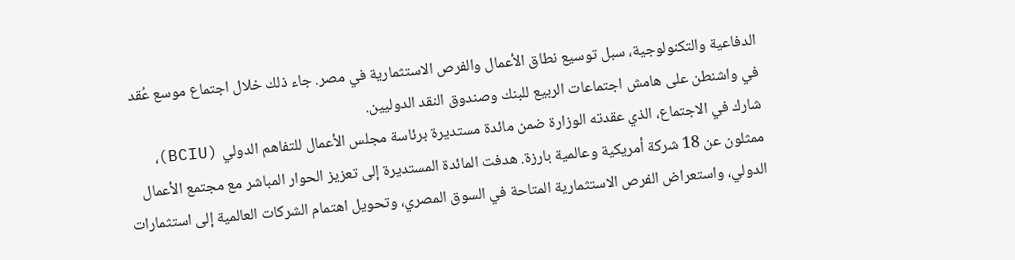الدفاعية والتكنولوجية، سبل توسيع نطاق الأعمال والفرص الاستثمارية في مصر. جاء ذلك خلال اجتماع موسع عُقد في واشنطن على هامش اجتماعات الربيع للبنك وصندوق النقد الدوليين.
شارك في الاجتماع، الذي عقدته الوزارة ضمن مائدة مستديرة برئاسة مجلس الأعمال للتفاهم الدولي (BCIU)، ممثلون عن 18 شركة أمريكية وعالمية بارزة. هدفت المائدة المستديرة إلى تعزيز الحوار المباشر مع مجتمع الأعمال الدولي، واستعراض الفرص الاستثمارية المتاحة في السوق المصري، وتحويل اهتمام الشركات العالمية إلى استثمارات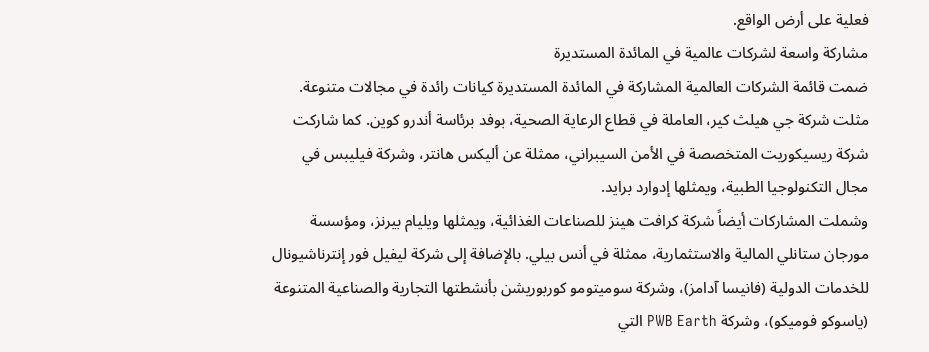فعلية على أرض الواقع.
مشاركة واسعة لشركات عالمية في المائدة المستديرة
ضمت قائمة الشركات العالمية المشاركة في المائدة المستديرة كيانات رائدة في مجالات متنوعة. مثلت شركة جي هيلث كير، العاملة في قطاع الرعاية الصحية، بوفد برئاسة أندرو كوين. كما شاركت شركة ريسيكوريت المتخصصة في الأمن السيبراني، ممثلة عن أليكس هانتر، وشركة فيليبس في مجال التكنولوجيا الطبية، ويمثلها إدوارد برايد.
وشملت المشاركات أيضاً شركة كرافت هينز للصناعات الغذائية، ويمثلها ويليام بيرنز، ومؤسسة مورجان ستانلي المالية والاستثمارية، ممثلة في أنس بيلي. بالإضافة إلى شركة ليفيل فور إنترناشيونال للخدمات الدولية (فانيسا آدامز)، وشركة سوميتومو كوربوريشن بأنشطتها التجارية والصناعية المتنوعة (ياسوكو فوميكو)، وشركة PWB Earth التي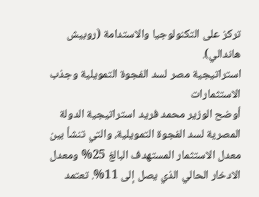تركز على التكنولوجيا والاستدامة (روبيش هاندالي).
استراتيجية مصر لسد الفجوة التمويلية وجذب الاستثمارات
أوضح الوزير محمد فريد استراتيجية الدولة المصرية لسد الفجوة التمويلية، والتي تنشأ بين معدل الاستثمار المستهدف البالغ 25% ومعدل الادخار الحالي الذي يصل إلى 11%. تعتمد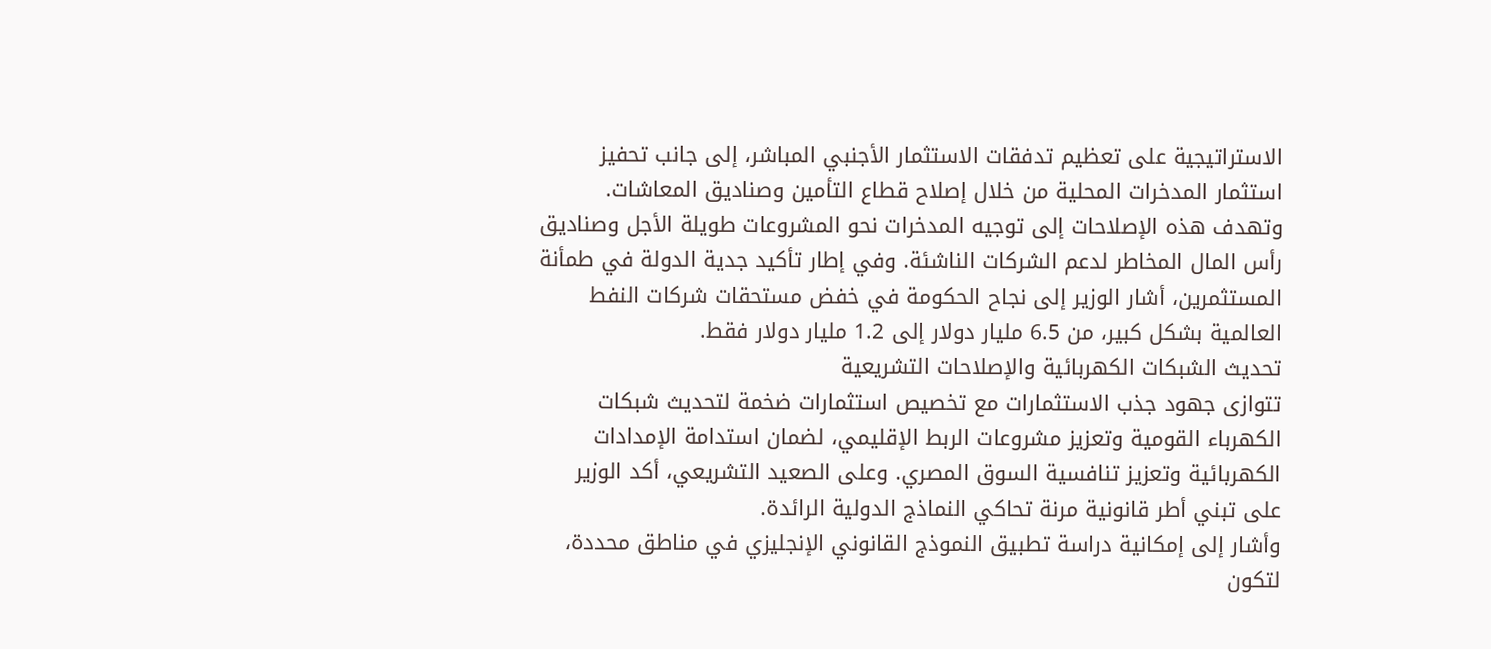الاستراتيجية على تعظيم تدفقات الاستثمار الأجنبي المباشر، إلى جانب تحفيز استثمار المدخرات المحلية من خلال إصلاح قطاع التأمين وصناديق المعاشات.
وتهدف هذه الإصلاحات إلى توجيه المدخرات نحو المشروعات طويلة الأجل وصناديق رأس المال المخاطر لدعم الشركات الناشئة. وفي إطار تأكيد جدية الدولة في طمأنة المستثمرين، أشار الوزير إلى نجاح الحكومة في خفض مستحقات شركات النفط العالمية بشكل كبير، من 6.5 مليار دولار إلى 1.2 مليار دولار فقط.
تحديث الشبكات الكهربائية والإصلاحات التشريعية
تتوازى جهود جذب الاستثمارات مع تخصيص استثمارات ضخمة لتحديث شبكات الكهرباء القومية وتعزيز مشروعات الربط الإقليمي، لضمان استدامة الإمدادات الكهربائية وتعزيز تنافسية السوق المصري. وعلى الصعيد التشريعي، أكد الوزير على تبني أطر قانونية مرنة تحاكي النماذج الدولية الرائدة.
وأشار إلى إمكانية دراسة تطبيق النموذج القانوني الإنجليزي في مناطق محددة، لتكون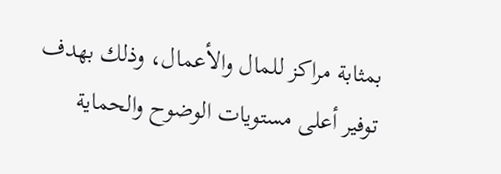بمثابة مراكز للمال والأعمال، وذلك بهدف توفير أعلى مستويات الوضوح والحماية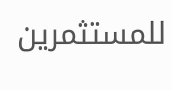للمستثمرين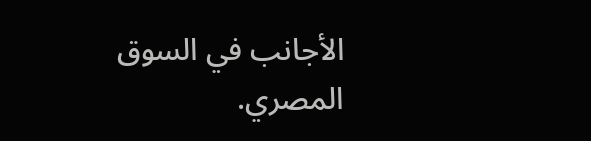الأجانب في السوق المصري.